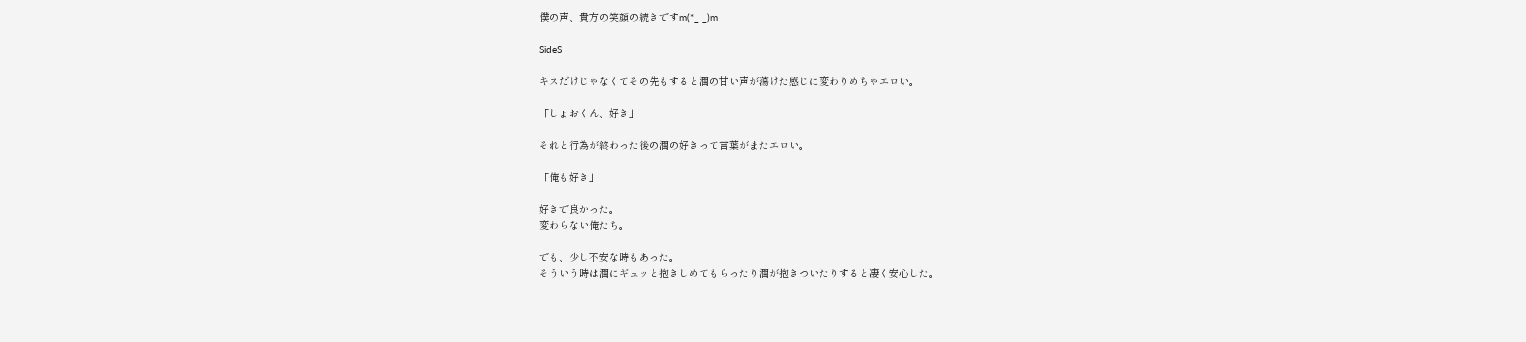僕の声、貴方の笑顔の続きですm(*_ _)m

SideS

キスだけじゃなくてその先もすると潤の甘い声が蕩けた感じに変わりめちゃエロい。

「しょおくん、好き」

それと行為が終わった後の潤の好きって言葉がまたエロい。

「俺も好き」

好きで良かった。
変わらない俺たち。

でも、少し不安な時もあった。
そういう時は潤にギュッと抱きしめてもらったり潤が抱きついたりすると凄く安心した。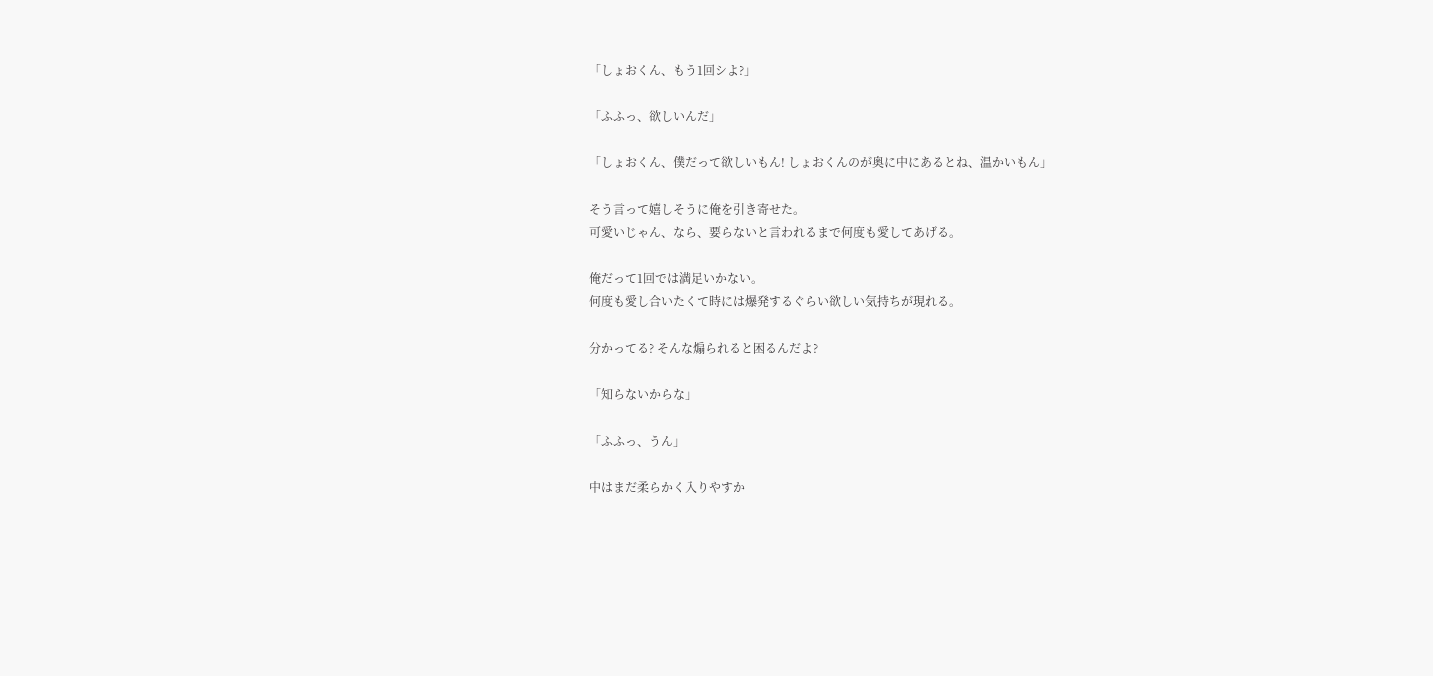「しょおくん、もう1回シよ?」

「ふふっ、欲しいんだ」

「しょおくん、僕だって欲しいもん! しょおくんのが奥に中にあるとね、温かいもん」

そう言って嬉しそうに俺を引き寄せた。
可愛いじゃん、なら、要らないと言われるまで何度も愛してあげる。

俺だって1回では満足いかない。
何度も愛し合いたくて時には爆発するぐらい欲しい気持ちが現れる。

分かってる? そんな煽られると困るんだよ?

「知らないからな」

「ふふっ、うん」

中はまだ柔らかく入りやすか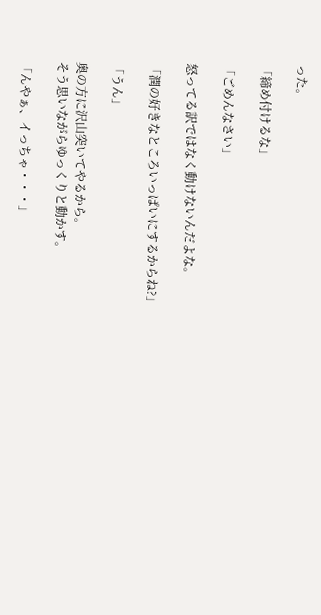った。

「締め付けるな」

「ごめんなさい」

怒ってる訳ではなく動けないんだよな。

「潤の好きなところいっぱいにするからね?」

「うん」

奥の方に沢山突いてやるから。
そう思いながらゆっくりと動かす。

「んやぁ、イっちゃ・・・」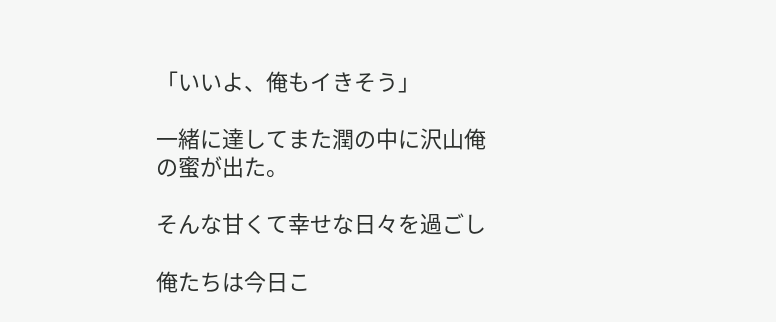「いいよ、俺もイきそう」

一緒に達してまた潤の中に沢山俺の蜜が出た。

そんな甘くて幸せな日々を過ごし

俺たちは今日こ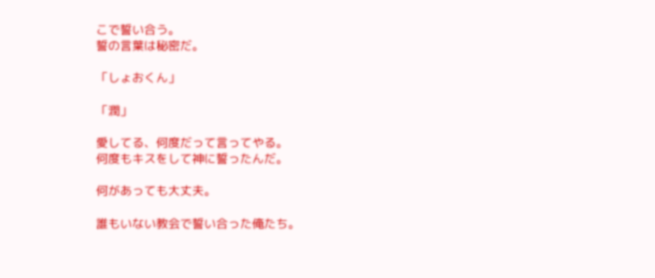こで誓い合う。
誓の言葉は秘密だ。

「しょおくん」

「潤」

愛してる、何度だって言ってやる。
何度もキスをして神に誓ったんだ。

何があっても大丈夫。

誰もいない教会で誓い合った俺たち。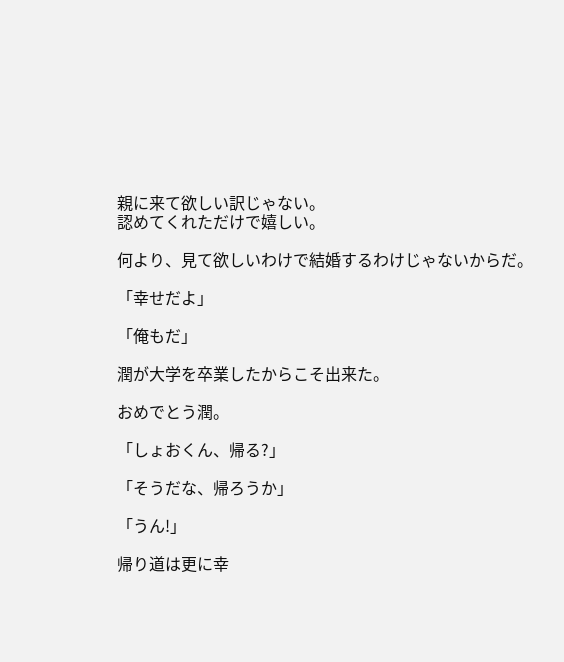親に来て欲しい訳じゃない。
認めてくれただけで嬉しい。

何より、見て欲しいわけで結婚するわけじゃないからだ。

「幸せだよ」

「俺もだ」

潤が大学を卒業したからこそ出来た。

おめでとう潤。

「しょおくん、帰る?」

「そうだな、帰ろうか」

「うん!」

帰り道は更に幸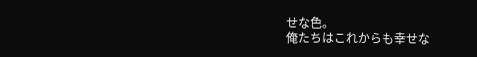せな色。
俺たちはこれからも幸せな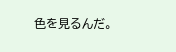色を見るんだ。